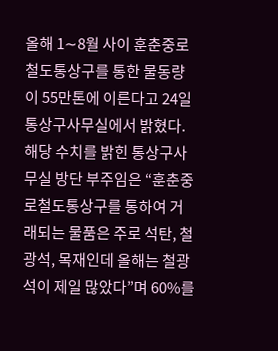올해 1∼8월 사이 훈춘중로철도통상구를 통한 물동량이 55만톤에 이른다고 24일 통상구사무실에서 밝혔다.
해당 수치를 밝힌 통상구사무실 방단 부주임은 “훈춘중로철도통상구를 통하여 거래되는 물품은 주로 석탄, 철광석, 목재인데 올해는 철광석이 제일 많았다”며 60%를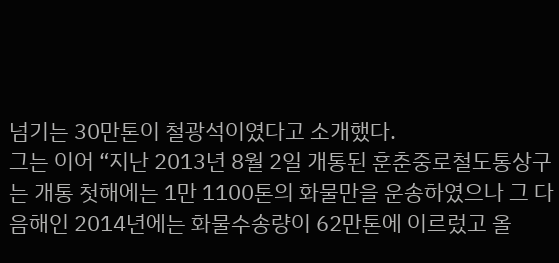넘기는 30만톤이 철광석이였다고 소개했다.
그는 이어 “지난 2013년 8월 2일 개통된 훈춘중로철도통상구는 개통 첫해에는 1만 1100톤의 화물만을 운송하였으나 그 다음해인 2014년에는 화물수송량이 62만톤에 이르렀고 올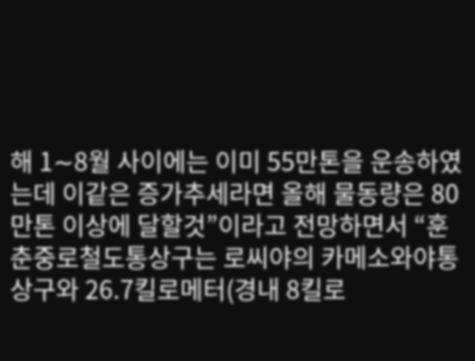해 1∼8월 사이에는 이미 55만톤을 운송하였는데 이같은 증가추세라면 올해 물동량은 80만톤 이상에 달할것”이라고 전망하면서 “훈춘중로철도통상구는 로씨야의 카메소와야통상구와 26.7킬로메터(경내 8킬로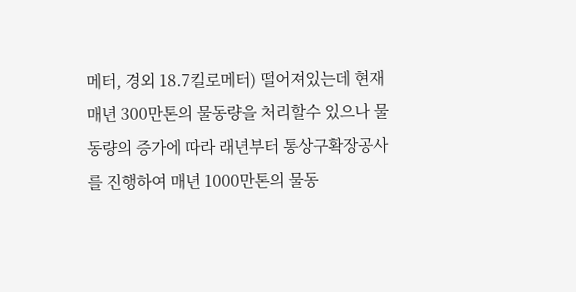메터, 경외 18.7킬로메터) 떨어져있는데 현재 매년 300만톤의 물동량을 처리할수 있으나 물동량의 증가에 따라 래년부터 통상구확장공사를 진행하여 매년 1000만톤의 물동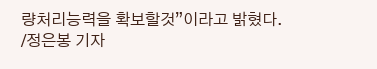량처리능력을 확보할것”이라고 밝혔다.
/정은봉 기자